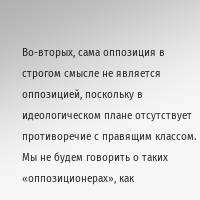Во-вторых, сама оппозиция в строгом смысле не является оппозицией, поскольку в идеологическом плане отсутствует противоречие с правящим классом. Мы не будем говорить о таких «оппозиционерах», как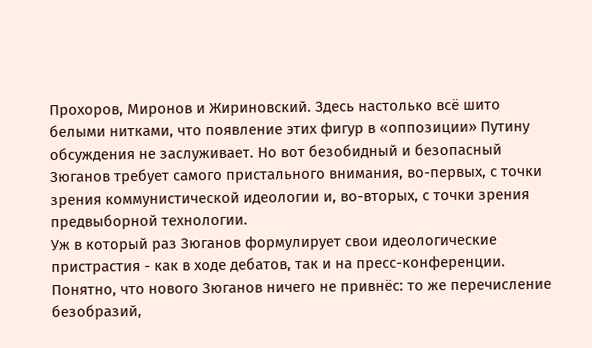Прохоров, Миронов и Жириновский. Здесь настолько всё шито белыми нитками, что появление этих фигур в «оппозиции» Путину обсуждения не заслуживает. Но вот безобидный и безопасный Зюганов требует самого пристального внимания, во-первых, с точки зрения коммунистической идеологии и, во-вторых, с точки зрения предвыборной технологии.
Уж в который раз Зюганов формулирует свои идеологические пристрастия - как в ходе дебатов, так и на пресс-конференции. Понятно, что нового Зюганов ничего не привнёс: то же перечисление безобразий,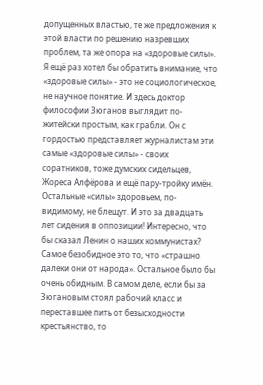допущенных властью, те же предложения к этой власти по решению назревших проблем, та же опора на «здоровые силы». Я ещё раз хотел бы обратить внимание, что «здоровые силы» - это не социологическое, не научное понятие. И здесь доктор философии Зюганов выглядит по-житейски простым, как грабли. Он с гордостью представляет журналистам эти самые «здоровые силы» - своих соратников, тоже думских сидельцев, Жореса Алфёрова и ещё пару-тройку имён. Остальные «силы» здоровьем, по-видимому, не блещут. И это за двадцать лет сидения в оппозиции! Интересно, что бы сказал Ленин о наших коммунистах? Самое безобидное это то, что «страшно далеки они от народа». Остальное было бы очень обидным. В самом деле, если бы за Зюгановым стоял рабочий класс и переставшее пить от безысходности крестьянство, то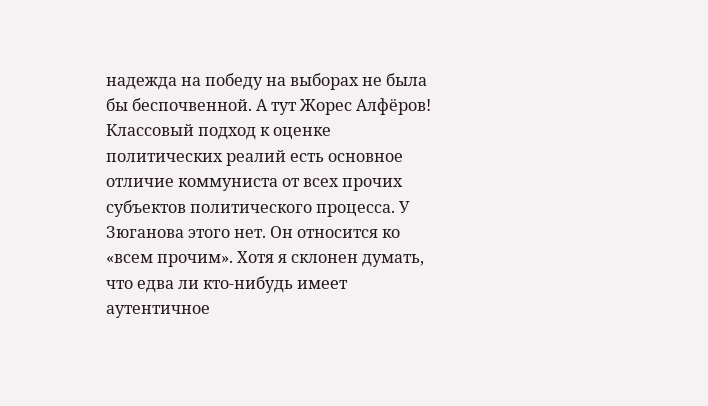надежда на победу на выборах не была бы беспочвенной. А тут Жорес Алфёров! Классовый подход к оценке политических реалий есть основное отличие коммуниста от всех прочих субъектов политического процесса. У Зюганова этого нет. Он относится ко «всем прочим». Хотя я склонен думать, что едва ли кто-нибудь имеет аутентичное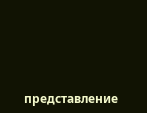представление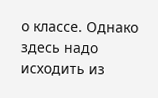о классе. Однако здесь надо исходить из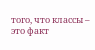того, что классы – это факт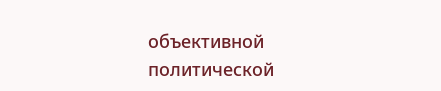объективной политической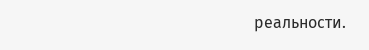реальности.